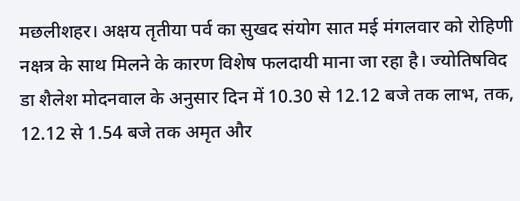मछलीशहर। अक्षय तृतीया पर्व का सुखद संयोग सात मई मंगलवार को रोहिणी नक्षत्र के साथ मिलने के कारण विशेष फलदायी माना जा रहा है। ज्योतिषविद डा शैलेश मोदनवाल के अनुसार दिन में 10.30 से 12.12 बजे तक लाभ, तक, 12.12 से 1.54 बजे तक अमृत और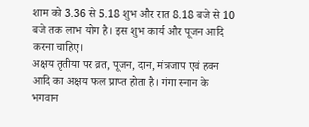शाम को 3.36 से 5.18 शुभ और रात 8.18 बजे से 10 बजे तक लाभ योग है। इस शुभ कार्य और पूजन आदि करना चाहिए।
अक्षय तृतीया पर व्रत, पूजन, दान, मंत्रजाप एवं हवन आदि का अक्षय फल प्राप्त होता है। गंगा स्नान के भगवान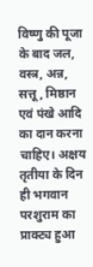विष्णु की पूजा के बाद जल, वस्त्र, अन्न, सत्तू, मिष्ठान एवं पंखे आदि का दान करना चाहिए। अक्षय तृतीया के दिन ही भगवान परशुराम का प्राक्ट्य हुआ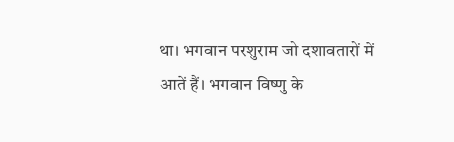था। भगवान परशुराम जो दशावतारों में आतें हैं। भगवान विष्णु के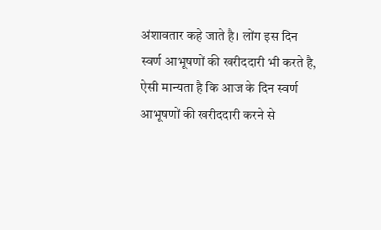अंशावतार कहे जाते है। लोंग इस दिन स्वर्ण आभूषणों की खरीददारी भी करते है, ऐसी मान्यता है कि आज के दिन स्वर्ण आभूषणों की खरीददारी करने से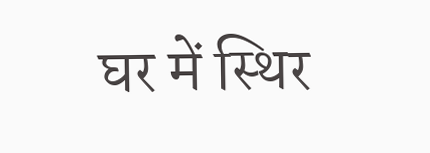घर में स्थिर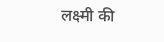लक्ष्मी की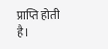प्राप्ति होती है।